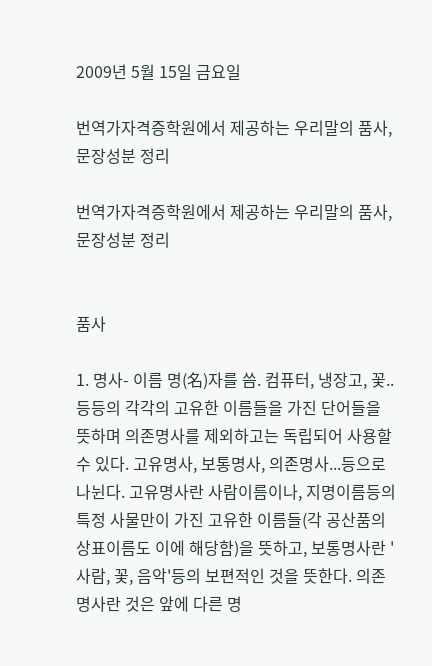2009년 5월 15일 금요일

번역가자격증학원에서 제공하는 우리말의 품사, 문장성분 정리

번역가자격증학원에서 제공하는 우리말의 품사, 문장성분 정리


품사

1. 명사- 이름 명(名)자를 씀. 컴퓨터, 냉장고, 꽃..등등의 각각의 고유한 이름들을 가진 단어들을 뜻하며 의존명사를 제외하고는 독립되어 사용할 수 있다. 고유명사, 보통명사, 의존명사...등으로 나뉜다. 고유명사란 사람이름이나, 지명이름등의 특정 사물만이 가진 고유한 이름들(각 공산품의 상표이름도 이에 해당함)을 뜻하고, 보통명사란 '사람, 꽃, 음악'등의 보편적인 것을 뜻한다. 의존명사란 것은 앞에 다른 명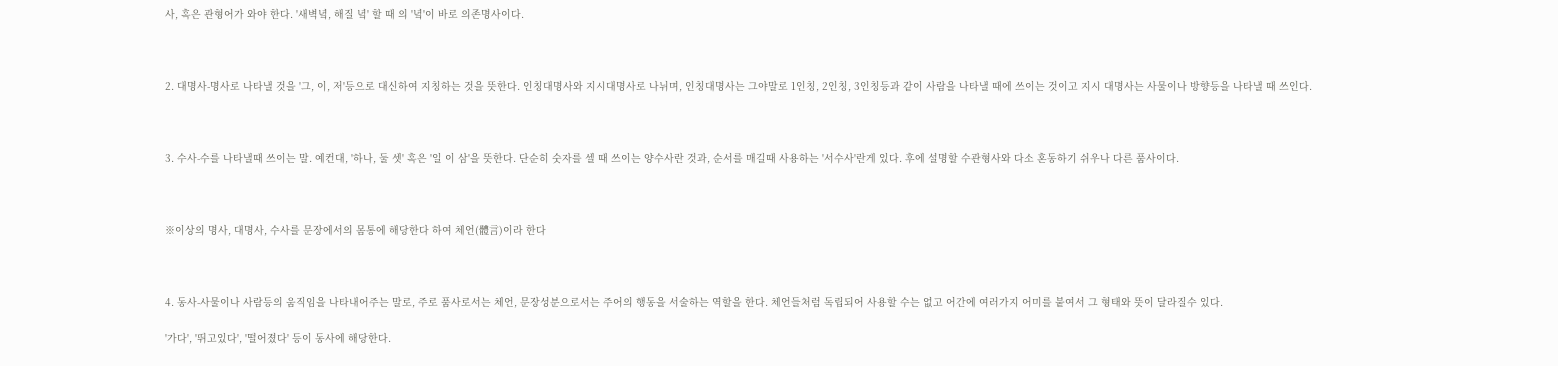사, 혹은 관형어가 와야 한다. '새벽녘, 해질 녘' 할 때 의 '녘'이 바로 의존명사이다.



2. 대명사-명사로 나타낼 것을 '그, 이, 저'등으로 대신하여 지칭하는 것을 뜻한다. 인칭대명사와 지시대명사로 나뉘며, 인칭대명사는 그야말로 1인칭, 2인칭, 3인칭등과 같이 사람을 나타낼 때에 쓰이는 것이고 지시 대명사는 사물이나 방향등을 나타낼 때 쓰인다.



3. 수사-수를 나타낼때 쓰이는 말. 예컨대, '하나, 둘 셋' 혹은 '일 이 삼'을 뜻한다. 단순히 숫자를 셀 때 쓰이는 양수사란 것과, 순서를 매길때 사용하는 '서수사'란게 있다. 후에 설명할 수관형사와 다소 혼동하기 쉬우나 다른 품사이다.



※이상의 명사, 대명사, 수사를 문장에서의 몸통에 해당한다 하여 체언(體言)이라 한다



4. 동사-사물이나 사람등의 움직임을 나타내어주는 말로, 주로 품사로서는 체언, 문장성분으로서는 주어의 행동을 서술하는 역할을 한다. 체언들처럼 독립되어 사용할 수는 없고 어간에 여러가지 어미를 붙여서 그 형태와 뜻이 달라질수 있다.

'가다', '뛰고있다', '떨어졌다' 등이 동사에 해당한다.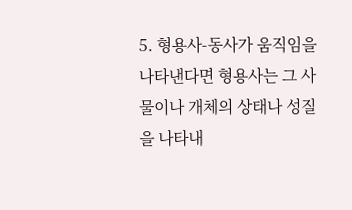5. 형용사-동사가 움직임을 나타낸다면 형용사는 그 사물이나 개체의 상태나 성질을 나타내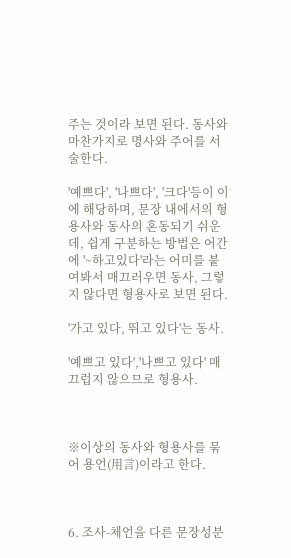주는 것이라 보면 된다. 동사와 마찬가지로 명사와 주어를 서술한다.

'예쁘다', '나쁘다', '크다'등이 이에 해당하며, 문장 내에서의 형용사와 동사의 혼동되기 쉬운데, 쉽게 구분하는 방법은 어간에 '~하고있다'라는 어미를 붙여봐서 매끄러우면 동사, 그렇지 않다면 형용사로 보면 된다.

'가고 있다, 뛰고 있다'는 동사.

'예쁘고 있다','나쁘고 있다' 매끄럽지 않으므로 형용사.



※이상의 동사와 형용사를 묶어 용언(用言)이라고 한다.



6. 조사-체언을 다른 문장성분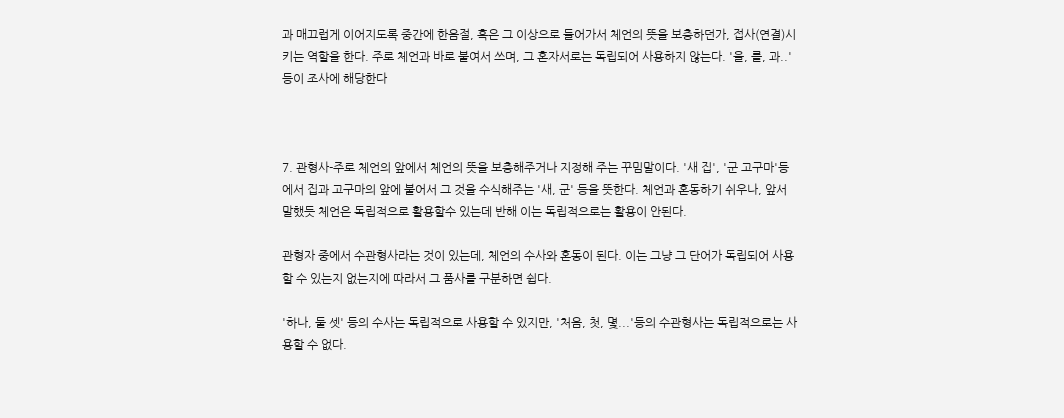과 매끄럽게 이어지도록 중간에 한음절, 혹은 그 이상으로 들어가서 체언의 뜻을 보충하던가, 접사(연결)시키는 역할을 한다. 주로 체언과 바로 붙여서 쓰며, 그 혼자서로는 독립되어 사용하지 않는다. '을, 를, 과..'등이 조사에 해당한다



7. 관형사-주로 체언의 앞에서 체언의 뜻을 보충해주거나 지정해 주는 꾸밈말이다. '새 집', '군 고구마'등에서 집과 고구마의 앞에 붙어서 그 것을 수식해주는 '새, 군' 등을 뜻한다. 체언과 혼동하기 쉬우나, 앞서 말했듯 체언은 독립적으로 활용할수 있는데 반해 이는 독립적으로는 활용이 안된다.

관형자 중에서 수관형사라는 것이 있는데, 체언의 수사와 혼동이 된다. 이는 그냥 그 단어가 독립되어 사용할 수 있는지 없는지에 따라서 그 품사를 구분하면 쉽다.

'하나, 둘 셋' 등의 수사는 독립적으로 사용할 수 있지만, '처음, 첫, 몇...'등의 수관형사는 독립적으로는 사용할 수 없다.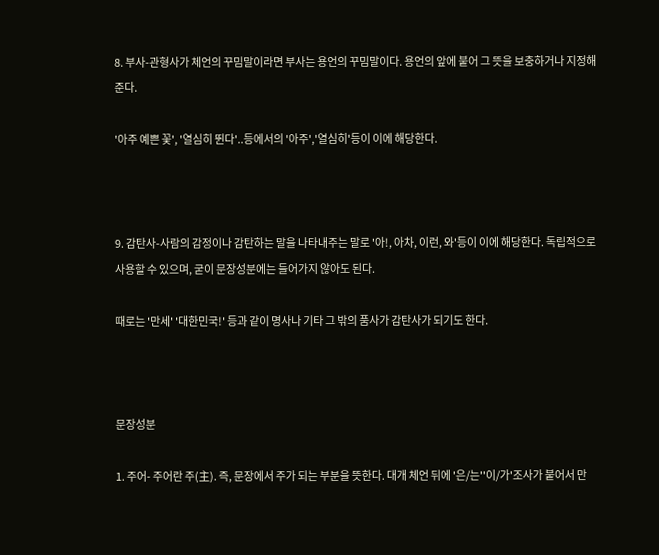8. 부사-관형사가 체언의 꾸밈말이라면 부사는 용언의 꾸밈말이다. 용언의 앞에 붙어 그 뜻을 보충하거나 지정해 준다.

'아주 예쁜 꽃', '열심히 뛴다'..등에서의 '아주','열심히'등이 이에 해당한다.



9. 감탄사-사람의 감정이나 감탄하는 말을 나타내주는 말로 '아!, 아차, 이런, 와'등이 이에 해당한다. 독립적으로 사용할 수 있으며, 굳이 문장성분에는 들어가지 않아도 된다.

때로는 '만세' '대한민국!' 등과 같이 명사나 기타 그 밖의 품사가 감탄사가 되기도 한다.



문장성분

1. 주어- 주어란 주(主). 즉, 문장에서 주가 되는 부분을 뜻한다. 대개 체언 뒤에 '은/는''이/가'조사가 붙어서 만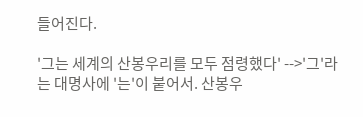들어진다.

'그는 세계의 산봉우리를 모두 점령했다' -->'그'라는 대명사에 '는'이 붙어서. 산봉우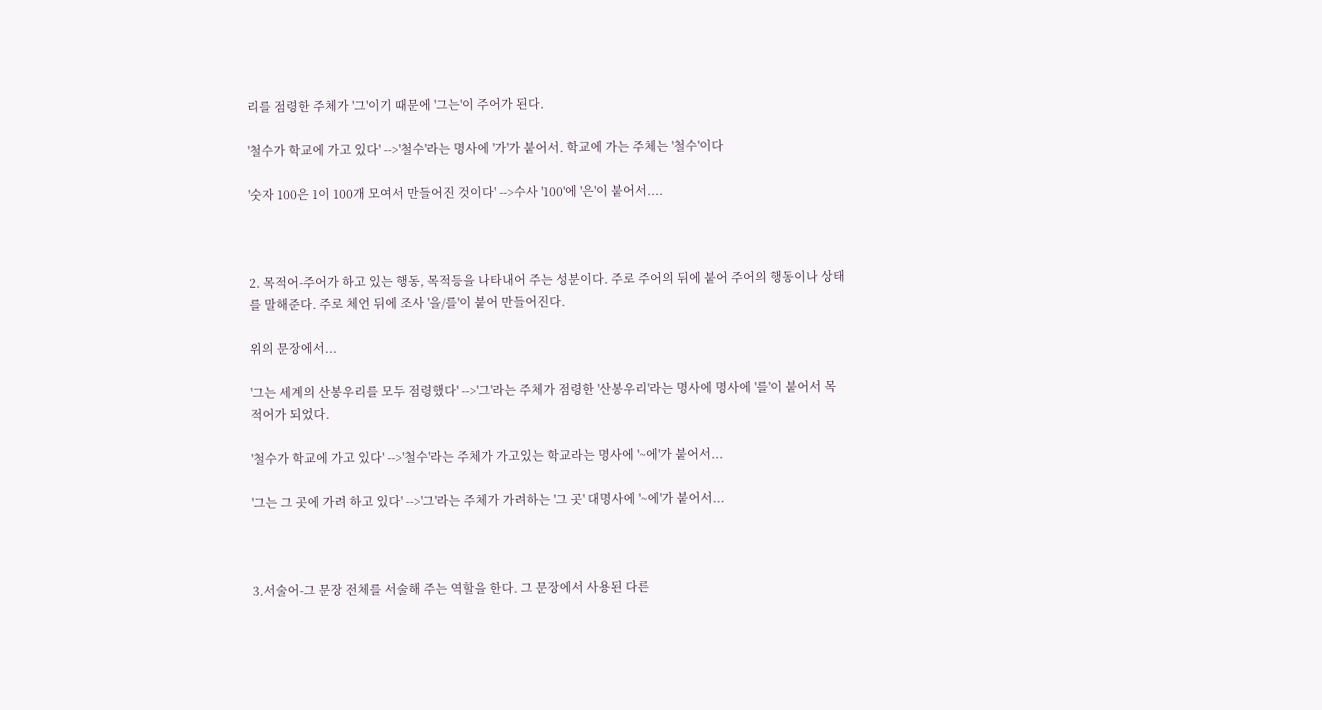리를 점령한 주체가 '그'이기 때문에 '그는'이 주어가 된다.

'철수가 학교에 가고 있다' -->'철수'라는 명사에 '가'가 붙어서. 학교에 가는 주체는 '철수'이다

'숫자 100은 1이 100개 모여서 만들어진 것이다' -->수사 '100'에 '은'이 붙어서....



2. 목적어-주어가 하고 있는 행동, 목적등을 나타내어 주는 성분이다. 주로 주어의 뒤에 붙어 주어의 행동이나 상태를 말해준다. 주로 체언 뒤에 조사 '을/를'이 붙어 만들어진다.

위의 문장에서...

'그는 세계의 산봉우리를 모두 점령했다' -->'그'라는 주체가 점령한 '산봉우리'라는 명사에 명사에 '를'이 붙어서 목적어가 되었다.

'철수가 학교에 가고 있다' -->'철수'라는 주체가 가고있는 학교라는 명사에 '~에'가 붙어서...

'그는 그 곳에 가려 하고 있다' -->'그'라는 주체가 가려하는 '그 곳' 대명사에 '~에'가 붙어서...



3.서술어-그 문장 전체를 서술해 주는 역할을 한다. 그 문장에서 사용된 다른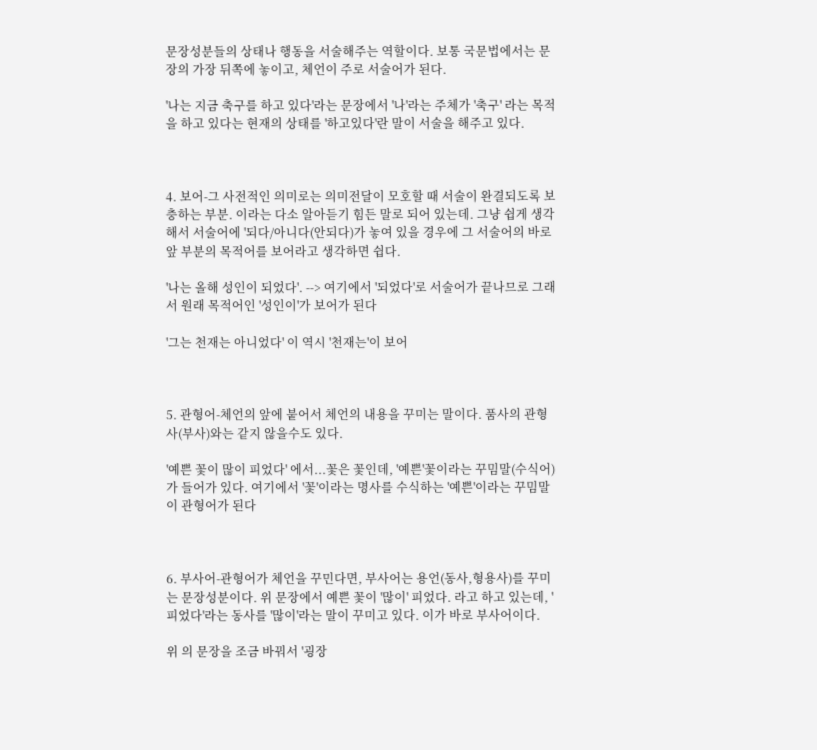문장성분들의 상태나 행동을 서술해주는 역할이다. 보통 국문법에서는 문장의 가장 뒤쪽에 놓이고, 체언이 주로 서술어가 된다.

'나는 지금 축구를 하고 있다'라는 문장에서 '나'라는 주체가 '축구' 라는 목적을 하고 있다는 현재의 상태를 '하고있다'란 말이 서술을 해주고 있다.



4. 보어-그 사전적인 의미로는 의미전달이 모호할 때 서술이 완결되도록 보충하는 부분. 이라는 다소 알아듣기 힘든 말로 되어 있는데. 그냥 쉽게 생각해서 서술어에 '되다/아니다(안되다)가 놓여 있을 경우에 그 서술어의 바로 앞 부분의 목적어를 보어라고 생각하면 쉽다.

'나는 올해 성인이 되었다'. --> 여기에서 '되었다'로 서술어가 끝나므로 그래서 원래 목적어인 '성인이'가 보어가 된다

'그는 천재는 아니었다' 이 역시 '천재는'이 보어



5. 관형어-체언의 앞에 붙어서 체언의 내용을 꾸미는 말이다. 품사의 관형사(부사)와는 같지 않을수도 있다.

'예쁜 꽃이 많이 피었다' 에서...꽃은 꽃인데, '예쁜'꽃이라는 꾸밈말(수식어)가 들어가 있다. 여기에서 '꽃'이라는 명사를 수식하는 '예쁜'이라는 꾸밈말이 관형어가 된다



6. 부사어-관형어가 체언을 꾸민다면, 부사어는 용언(동사,형용사)를 꾸미는 문장성분이다. 위 문장에서 예쁜 꽃이 '많이' 피었다. 라고 하고 있는데, '피었다'라는 동사를 '많이'라는 말이 꾸미고 있다. 이가 바로 부사어이다.

위 의 문장을 조금 바꿔서 '굉장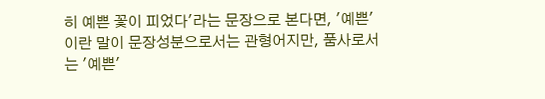히 예쁜 꽃이 피었다'라는 문장으로 본다면, '예쁜'이란 말이 문장성분으로서는 관형어지만, 품사로서는 '예쁜'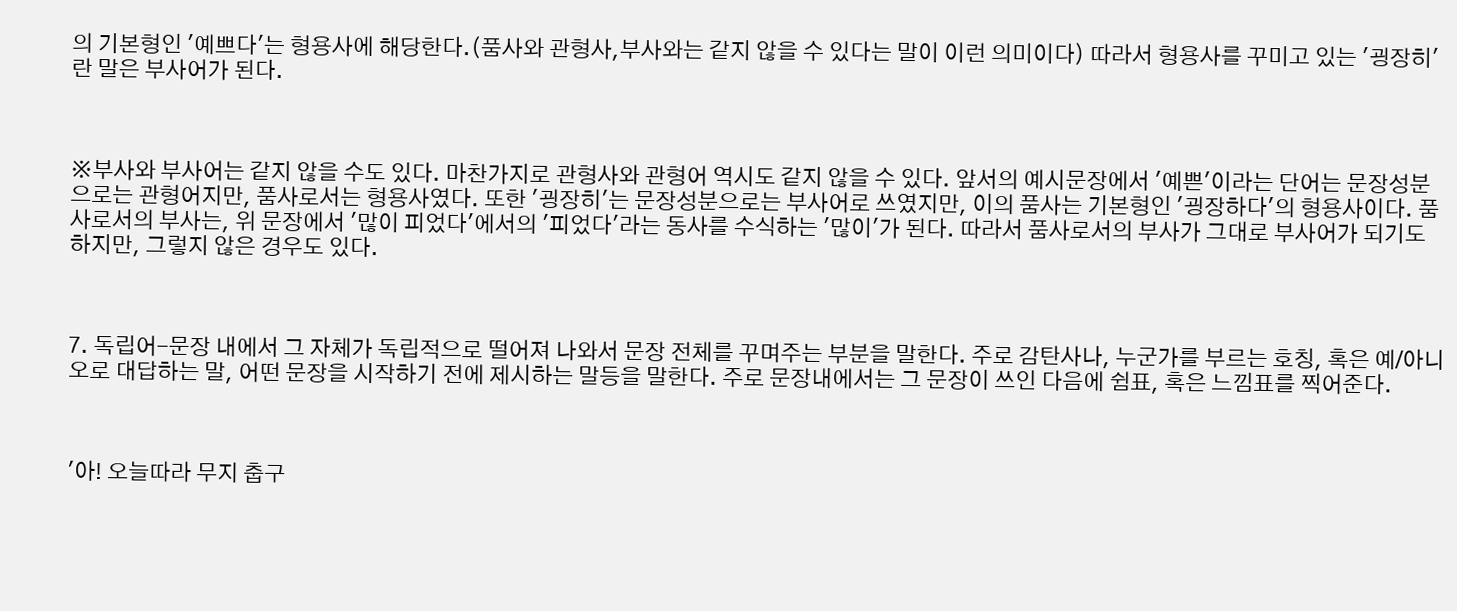의 기본형인 '예쁘다'는 형용사에 해당한다.(품사와 관형사,부사와는 같지 않을 수 있다는 말이 이런 의미이다) 따라서 형용사를 꾸미고 있는 '굉장히'란 말은 부사어가 된다.



※부사와 부사어는 같지 않을 수도 있다. 마찬가지로 관형사와 관형어 역시도 같지 않을 수 있다. 앞서의 예시문장에서 '예쁜'이라는 단어는 문장성분으로는 관형어지만, 품사로서는 형용사였다. 또한 '굉장히'는 문장성분으로는 부사어로 쓰였지만, 이의 품사는 기본형인 '굉장하다'의 형용사이다. 품사로서의 부사는, 위 문장에서 '많이 피었다'에서의 '피었다'라는 동사를 수식하는 '많이'가 된다. 따라서 품사로서의 부사가 그대로 부사어가 되기도 하지만, 그렇지 않은 경우도 있다.



7. 독립어-문장 내에서 그 자체가 독립적으로 떨어져 나와서 문장 전체를 꾸며주는 부분을 말한다. 주로 감탄사나, 누군가를 부르는 호칭, 혹은 예/아니오로 대답하는 말, 어떤 문장을 시작하기 전에 제시하는 말등을 말한다. 주로 문장내에서는 그 문장이 쓰인 다음에 쉼표, 혹은 느낌표를 찍어준다.



'아! 오늘따라 무지 춥구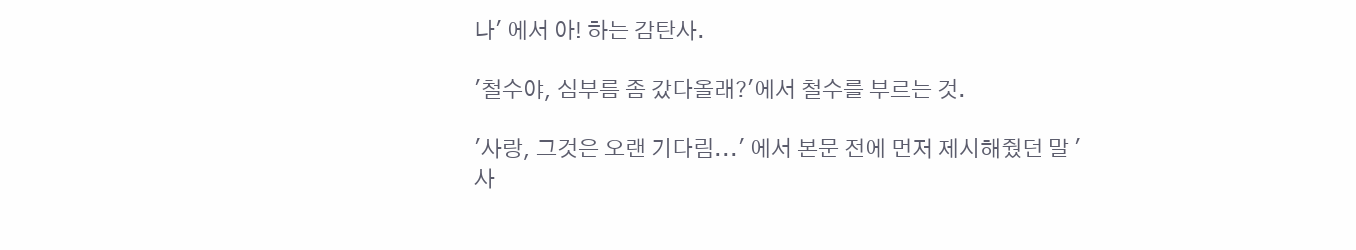나' 에서 아! 하는 감탄사.

'철수야, 심부름 좀 갔다올래?'에서 철수를 부르는 것.

'사랑, 그것은 오랜 기다림...' 에서 본문 전에 먼저 제시해줬던 말 '사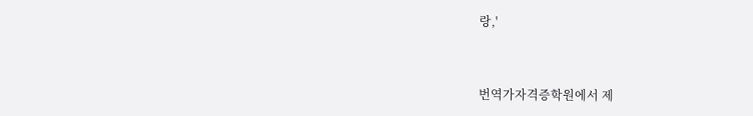랑,'


번역가자격증학원에서 제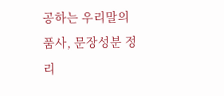공하는 우리말의 품사, 문장성분 정리